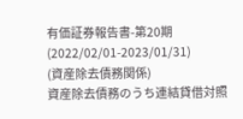有価証券報告書-第20期(2022/02/01-2023/01/31)
(資産除去債務関係)
資産除去債務のうち連結貸借対照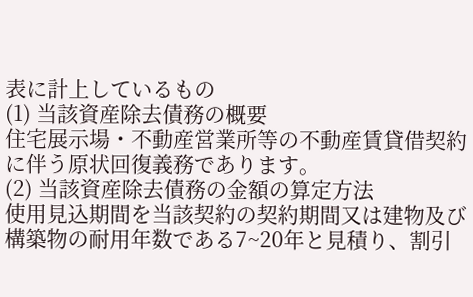表に計上しているもの
(1) 当該資産除去債務の概要
住宅展示場・不動産営業所等の不動産賃貸借契約に伴う原状回復義務であります。
(2) 当該資産除去債務の金額の算定方法
使用見込期間を当該契約の契約期間又は建物及び構築物の耐用年数である7~20年と見積り、割引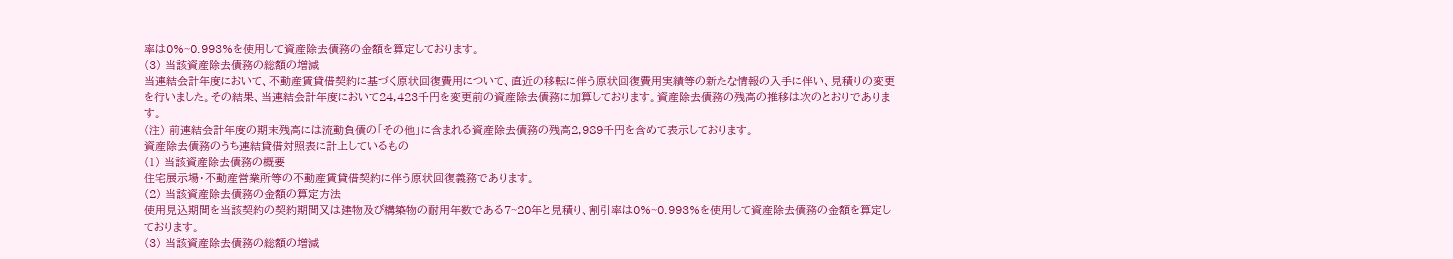率は0%~0.993%を使用して資産除去債務の金額を算定しております。
(3) 当該資産除去債務の総額の増減
当連結会計年度において、不動産賃貸借契約に基づく原状回復費用について、直近の移転に伴う原状回復費用実績等の新たな情報の入手に伴い、見積りの変更を行いました。その結果、当連結会計年度において24,423千円を変更前の資産除去債務に加算しております。資産除去債務の残高の推移は次のとおりであります。
(注) 前連結会計年度の期末残高には流動負債の「その他」に含まれる資産除去債務の残高2,989千円を含めて表示しております。
資産除去債務のうち連結貸借対照表に計上しているもの
(1) 当該資産除去債務の概要
住宅展示場・不動産営業所等の不動産賃貸借契約に伴う原状回復義務であります。
(2) 当該資産除去債務の金額の算定方法
使用見込期間を当該契約の契約期間又は建物及び構築物の耐用年数である7~20年と見積り、割引率は0%~0.993%を使用して資産除去債務の金額を算定しております。
(3) 当該資産除去債務の総額の増減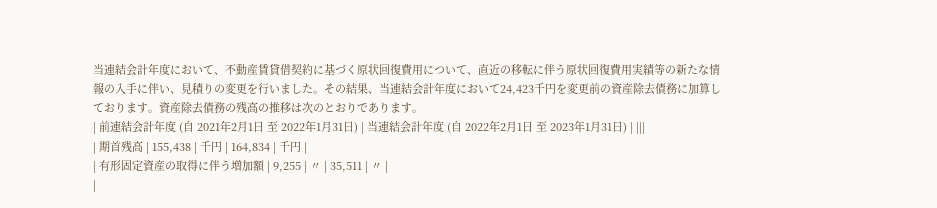当連結会計年度において、不動産賃貸借契約に基づく原状回復費用について、直近の移転に伴う原状回復費用実績等の新たな情報の入手に伴い、見積りの変更を行いました。その結果、当連結会計年度において24,423千円を変更前の資産除去債務に加算しております。資産除去債務の残高の推移は次のとおりであります。
| 前連結会計年度 (自 2021年2月1日 至 2022年1月31日) | 当連結会計年度 (自 2022年2月1日 至 2023年1月31日) | |||
| 期首残高 | 155,438 | 千円 | 164,834 | 千円 |
| 有形固定資産の取得に伴う増加額 | 9,255 | 〃 | 35,511 | 〃 |
|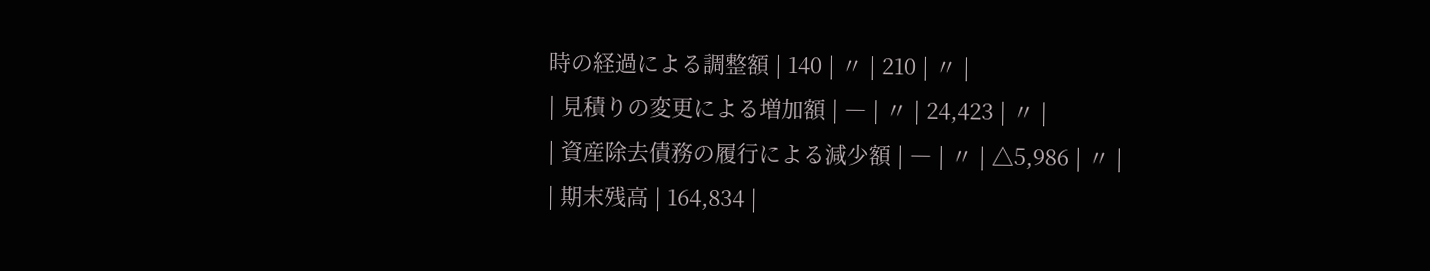時の経過による調整額 | 140 | 〃 | 210 | 〃 |
| 見積りの変更による増加額 | ― | 〃 | 24,423 | 〃 |
| 資産除去債務の履行による減少額 | ― | 〃 | △5,986 | 〃 |
| 期末残高 | 164,834 |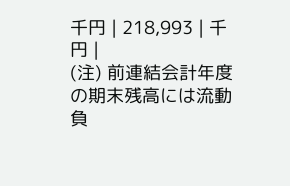千円 | 218,993 | 千円 |
(注) 前連結会計年度の期末残高には流動負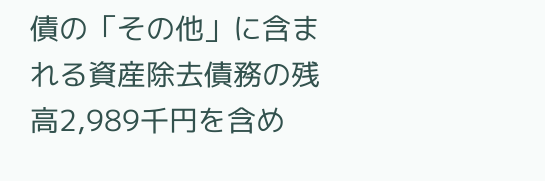債の「その他」に含まれる資産除去債務の残高2,989千円を含め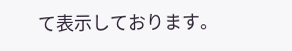て表示しております。